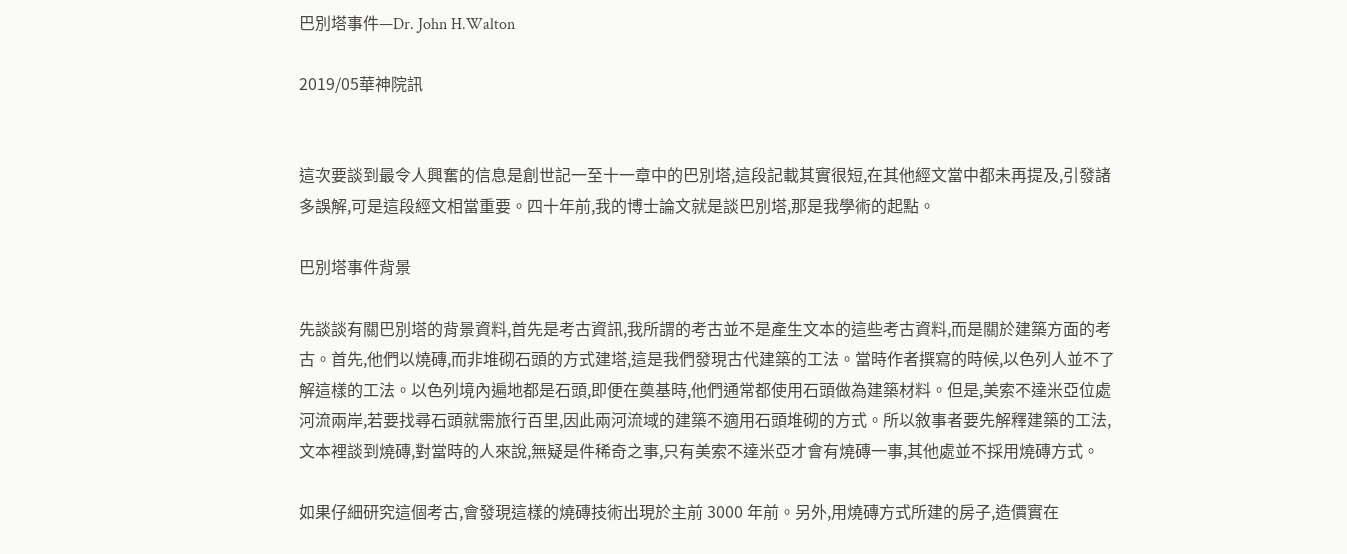巴別塔事件—Dr. John H.Walton

2019/05華神院訊


這次要談到最令人興奮的信息是創世記一至十一章中的巴別塔,這段記載其實很短,在其他經文當中都未再提及,引發諸多誤解,可是這段經文相當重要。四十年前,我的博士論文就是談巴別塔,那是我學術的起點。

巴別塔事件背景

先談談有關巴別塔的背景資料,首先是考古資訊,我所謂的考古並不是產生文本的這些考古資料,而是關於建築方面的考古。首先,他們以燒磚,而非堆砌石頭的方式建塔,這是我們發現古代建築的工法。當時作者撰寫的時候,以色列人並不了解這樣的工法。以色列境內遍地都是石頭,即便在奠基時,他們通常都使用石頭做為建築材料。但是,美索不達米亞位處河流兩岸,若要找尋石頭就需旅行百里,因此兩河流域的建築不適用石頭堆砌的方式。所以敘事者要先解釋建築的工法,文本裡談到燒磚,對當時的人來說,無疑是件稀奇之事,只有美索不達米亞才會有燒磚一事,其他處並不採用燒磚方式。

如果仔細研究這個考古,會發現這樣的燒磚技術出現於主前 3000 年前。另外,用燒磚方式所建的房子,造價實在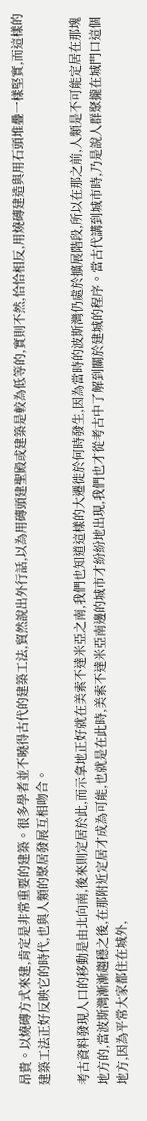昂貴。以燒磚方式來建,肯定是非常重要的建築。很多學者並不曉得古代的建築工法,貿然說出外行話,以為用磚頭建聖殿或建築是較為低等的,實則不然,恰恰相反,用燒磚建造與用石頭堆疊一樣堅實,而這樣的建築工法正好反映它的時代,也與人類的聚居發展互相吻合。

考古資料發現人口的移動是由北向南,後來則定居於此,而示拿地正好就在美索不達米亞之南,我們也知道這樣的大遷徙於何時發生,因為當時的波斯灣仍處於擴展階段,所以在那之前,人類是不可能定居在那塊地方的,當波斯灣漸漸趨穩之後,在那附近定居才成為可能,也就是在此時,美索不達米亞南邊的城市才紛紛地出現,我們也才從考古中了解到關於建城的程序。當古代講到城市時,乃是說人群聚攏在城門口這個地方,因為平常大家都住在城外,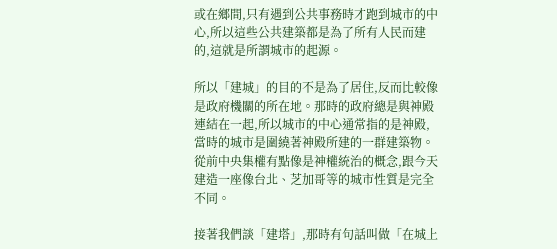或在鄉間,只有遇到公共事務時才跑到城市的中心,所以這些公共建築都是為了所有人民而建的,這就是所謂城市的起源。

所以「建城」的目的不是為了居住,反而比較像是政府機關的所在地。那時的政府總是與神殿連結在一起,所以城市的中心通常指的是神殿,當時的城市是圍繞著神殿所建的一群建築物。從前中央集權有點像是神權統治的概念,跟今天建造一座像台北、芝加哥等的城市性質是完全不同。

接著我們談「建塔」,那時有句話叫做「在城上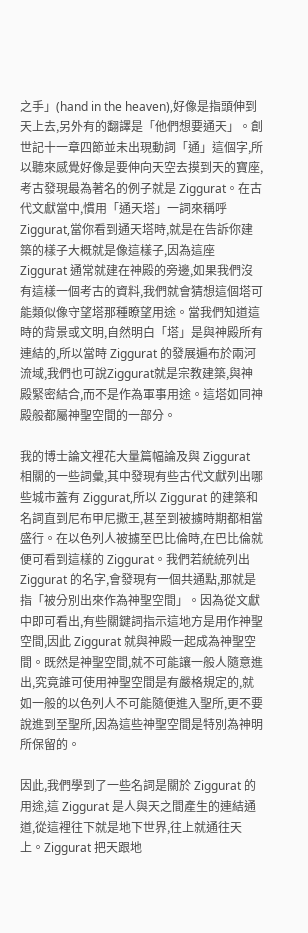之手」(hand in the heaven),好像是指頭伸到天上去,另外有的翻譯是「他們想要通天」。創世記十一章四節並未出現動詞「通」這個字,所以聽來感覺好像是要伸向天空去摸到天的寶座,考古發現最為著名的例子就是 Ziggurat。在古代文獻當中,慣用「通天塔」一詞來稱呼 Ziggurat,當你看到通天塔時,就是在告訴你建築的樣子大概就是像這樣子,因為這座 Ziggurat 通常就建在神殿的旁邊,如果我們沒有這樣一個考古的資料,我們就會猜想這個塔可能類似像守望塔那種瞭望用途。當我們知道這時的背景或文明,自然明白「塔」是與神殿所有連結的,所以當時 Ziggurat 的發展遍布於兩河流域,我們也可說Ziggurat就是宗教建築,與神殿緊密結合,而不是作為軍事用途。這塔如同神殿般都屬神聖空間的一部分。

我的博士論文裡花大量篇幅論及與 Ziggurat 相關的一些詞彙,其中發現有些古代文獻列出哪些城市蓋有 Ziggurat,所以 Ziggurat 的建築和名詞直到尼布甲尼撒王,甚至到被擄時期都相當盛行。在以色列人被擄至巴比倫時,在巴比倫就便可看到這樣的 Ziggurat。我們若統統列出 Ziggurat 的名字,會發現有一個共通點,那就是指「被分別出來作為神聖空間」。因為從文獻中即可看出,有些關鍵詞指示這地方是用作神聖空間,因此 Ziggurat 就與神殿一起成為神聖空間。既然是神聖空間,就不可能讓一般人隨意進出,究竟誰可使用神聖空間是有嚴格規定的,就如一般的以色列人不可能隨便進入聖所,更不要說進到至聖所,因為這些神聖空間是特別為神明所保留的。

因此,我們學到了一些名詞是關於 Ziggurat 的用途,這 Ziggurat 是人與天之間產生的連結通道,從這裡往下就是地下世界,往上就通往天上。Ziggurat 把天跟地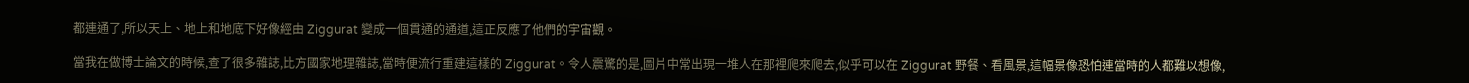都連通了,所以天上、地上和地底下好像經由 Ziggurat 變成一個貫通的通道,這正反應了他們的宇宙觀。

當我在做博士論文的時候,查了很多雜誌,比方國家地理雜誌,當時便流行重建這樣的 Ziggurat。令人震驚的是,圖片中常出現一堆人在那裡爬來爬去,似乎可以在 Ziggurat 野餐、看風景,這幅景像恐怕連當時的人都難以想像,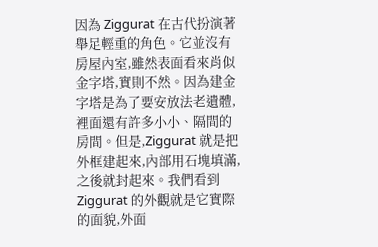因為 Ziggurat 在古代扮演著舉足輕重的角色。它並沒有房屋內室,雖然表面看來肖似金字塔,實則不然。因為建金字塔是為了要安放法老遺體,裡面還有許多小小、隔間的房間。但是,Ziggurat 就是把外框建起來,內部用石塊填滿,之後就封起來。我們看到 Ziggurat 的外觀就是它實際的面貌,外面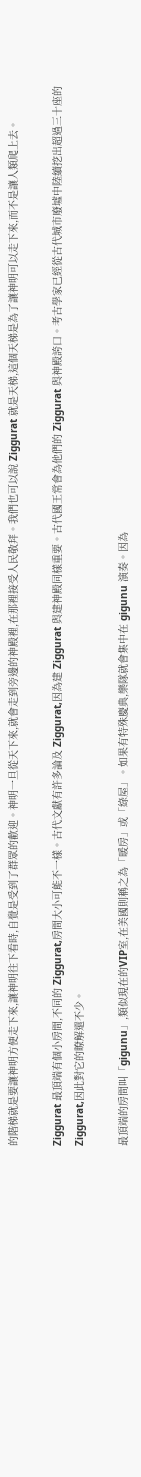的階梯就是要讓神明方便走下來,讓神明往下看時,自覺是受到了群眾的歡迎。神明一旦從天下來,就會走到旁邊的神殿裡,在那裡接受人民敬拜。我們也可以說 Ziggurat 就是天梯,這個天梯是為了讓神明可以走下來,而不是讓人類爬上去。

Ziggurat 最頂端有個小房間,不同的 Ziggurat,房間大小可能不一樣。古代文獻有許多論及 Ziggurat,因為建 Ziggurat 與建神殿同樣重要。古代國王常會為他們的 Ziggurat 與神殿誇口。考古學家已經從古代城市廢墟中陸續挖出超過三十座的 Ziggurat,因此對它的瞭解還不少。

最頂端的房間叫「gigunu」,類似現在的VIP室,在美國則稱之為「暖房」或「綠屋」。如果有特殊慶典,樂隊就會集中在 gigunu 演奏。因為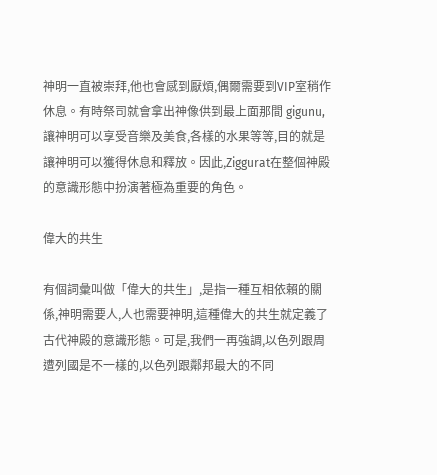神明一直被崇拜,他也會感到厭煩,偶爾需要到VIP室稍作休息。有時祭司就會拿出神像供到最上面那間 gigunu,讓神明可以享受音樂及美食,各樣的水果等等,目的就是讓神明可以獲得休息和釋放。因此,Ziggurat在整個神殿的意識形態中扮演著極為重要的角色。

偉大的共生

有個詞彙叫做「偉大的共生」,是指一種互相依賴的關係,神明需要人,人也需要神明,這種偉大的共生就定義了古代神殿的意識形態。可是,我們一再強調,以色列跟周遭列國是不一樣的,以色列跟鄰邦最大的不同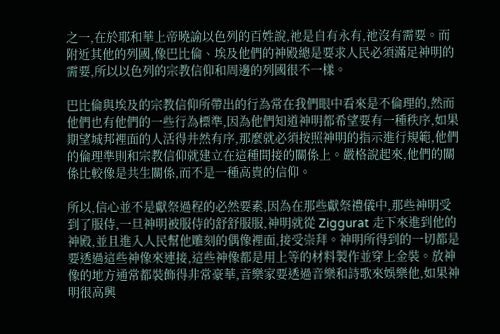之一,在於耶和華上帝曉諭以色列的百姓說,祂是自有永有,祂沒有需要。而附近其他的列國,像巴比倫、埃及他們的神殿總是要求人民必須滿足神明的需要,所以以色列的宗教信仰和周邊的列國很不一樣。

巴比倫與埃及的宗教信仰所帶出的行為常在我們眼中看來是不倫理的,然而他們也有他們的一些行為標準,因為他們知道神明都希望要有一種秩序,如果期望城邦裡面的人活得井然有序,那麼就必須按照神明的指示進行規範,他們的倫理準則和宗教信仰就建立在這種間接的關係上。嚴格說起來,他們的關係比較像是共生關係,而不是一種高貴的信仰。

所以,信心並不是獻祭過程的必然要素,因為在那些獻祭禮儀中,那些神明受到了服侍,一旦神明被服侍的舒舒服服,神明就從 Ziggurat 走下來進到他的神殿,並且進入人民幫他雕刻的偶像裡面,接受崇拜。神明所得到的一切都是要透過這些神像來連接,這些神像都是用上等的材料製作並穿上金裝。放神像的地方通常都裝飾得非常豪華,音樂家要透過音樂和詩歌來娛樂他,如果神明很高興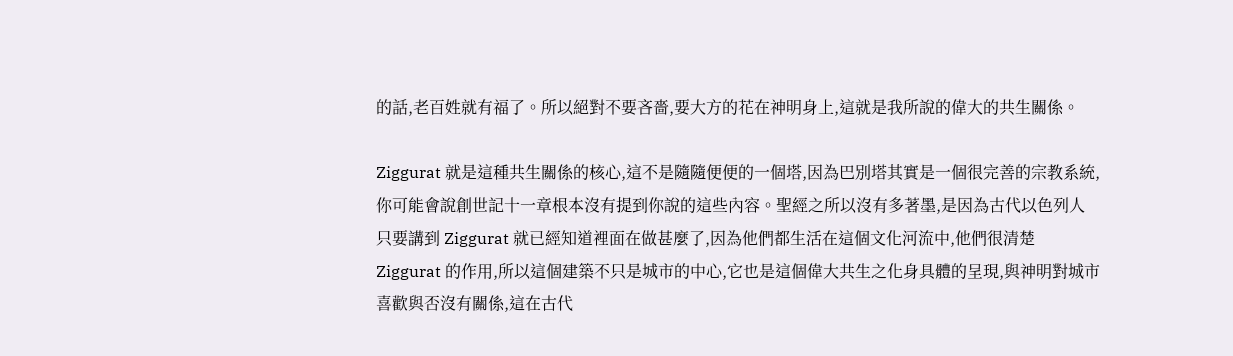的話,老百姓就有福了。所以絕對不要吝嗇,要大方的花在神明身上,這就是我所說的偉大的共生關係。

Ziggurat 就是這種共生關係的核心,這不是隨隨便便的一個塔,因為巴別塔其實是一個很完善的宗教系統,你可能會說創世記十一章根本沒有提到你說的這些內容。聖經之所以沒有多著墨,是因為古代以色列人只要講到 Ziggurat 就已經知道裡面在做甚麼了,因為他們都生活在這個文化河流中,他們很清楚 Ziggurat 的作用,所以這個建築不只是城市的中心,它也是這個偉大共生之化身具體的呈現,與神明對城市喜歡與否沒有關係,這在古代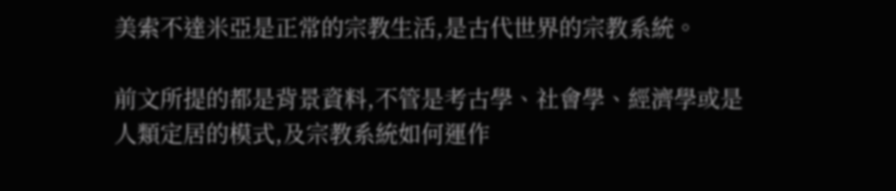美索不達米亞是正常的宗教生活,是古代世界的宗教系統。

前文所提的都是背景資料,不管是考古學、社會學、經濟學或是人類定居的模式,及宗教系統如何運作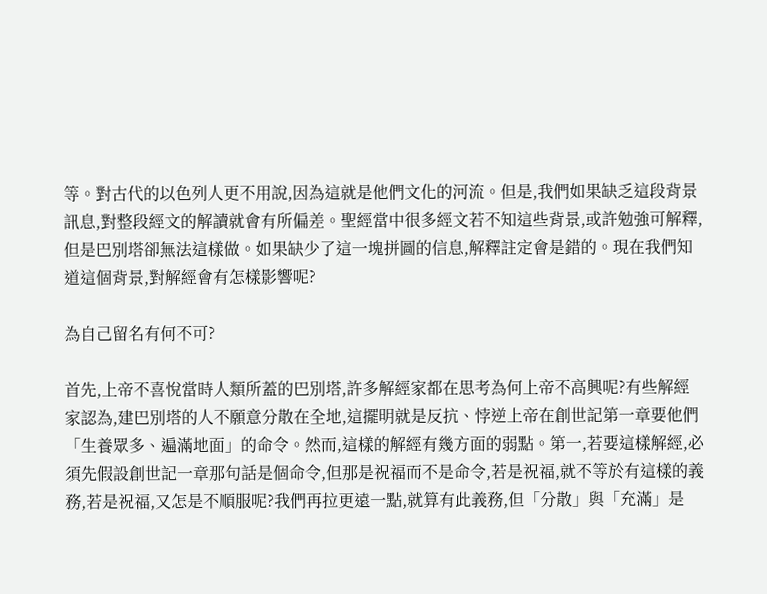等。對古代的以色列人更不用說,因為這就是他們文化的河流。但是,我們如果缺乏這段背景訊息,對整段經文的解讀就會有所偏差。聖經當中很多經文若不知這些背景,或許勉強可解釋,但是巴別塔卻無法這樣做。如果缺少了這一塊拼圖的信息,解釋註定會是錯的。現在我們知道這個背景,對解經會有怎樣影響呢?

為自己留名有何不可?

首先,上帝不喜悅當時人類所蓋的巴別塔,許多解經家都在思考為何上帝不高興呢?有些解經家認為,建巴別塔的人不願意分散在全地,這擺明就是反抗、悖逆上帝在創世記第一章要他們「生養眾多、遍滿地面」的命令。然而,這樣的解經有幾方面的弱點。第一,若要這樣解經,必須先假設創世記一章那句話是個命令,但那是祝福而不是命令,若是祝福,就不等於有這樣的義務,若是祝福,又怎是不順服呢?我們再拉更遠一點,就算有此義務,但「分散」與「充滿」是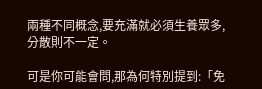兩種不同概念,要充滿就必須生養眾多,分散則不一定。

可是你可能會問,那為何特別提到:「免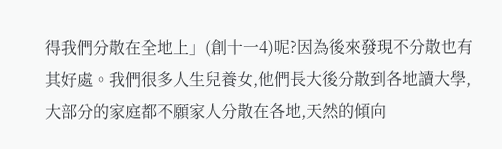得我們分散在全地上」(創十一4)呢?因為後來發現不分散也有其好處。我們很多人生兒養女,他們長大後分散到各地讀大學,大部分的家庭都不願家人分散在各地,天然的傾向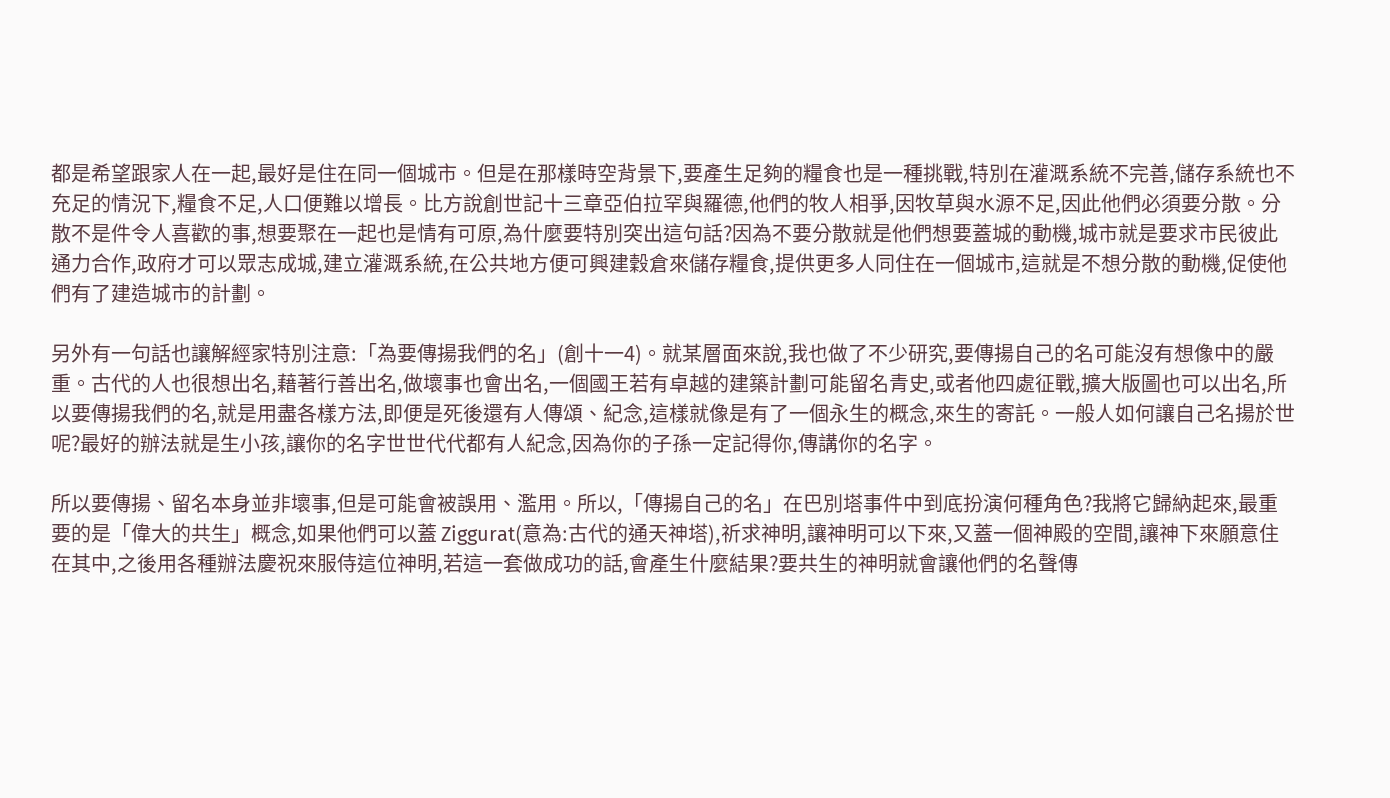都是希望跟家人在一起,最好是住在同一個城市。但是在那樣時空背景下,要產生足夠的糧食也是一種挑戰,特別在灌溉系統不完善,儲存系統也不充足的情況下,糧食不足,人口便難以增長。比方說創世記十三章亞伯拉罕與羅德,他們的牧人相爭,因牧草與水源不足,因此他們必須要分散。分散不是件令人喜歡的事,想要聚在一起也是情有可原,為什麼要特別突出這句話?因為不要分散就是他們想要蓋城的動機,城市就是要求市民彼此通力合作,政府才可以眾志成城,建立灌溉系統,在公共地方便可興建穀倉來儲存糧食,提供更多人同住在一個城市,這就是不想分散的動機,促使他們有了建造城市的計劃。

另外有一句話也讓解經家特別注意:「為要傳揚我們的名」(創十一4)。就某層面來說,我也做了不少研究,要傳揚自己的名可能沒有想像中的嚴重。古代的人也很想出名,藉著行善出名,做壞事也會出名,一個國王若有卓越的建築計劃可能留名青史,或者他四處征戰,擴大版圖也可以出名,所以要傳揚我們的名,就是用盡各樣方法,即便是死後還有人傳頌、紀念,這樣就像是有了一個永生的概念,來生的寄託。一般人如何讓自己名揚於世呢?最好的辦法就是生小孩,讓你的名字世世代代都有人紀念,因為你的子孫一定記得你,傳講你的名字。

所以要傳揚、留名本身並非壞事,但是可能會被誤用、濫用。所以,「傳揚自己的名」在巴別塔事件中到底扮演何種角色?我將它歸納起來,最重要的是「偉大的共生」概念,如果他們可以蓋 Ziggurat(意為:古代的通天神塔),祈求神明,讓神明可以下來,又蓋一個神殿的空間,讓神下來願意住在其中,之後用各種辦法慶祝來服侍這位神明,若這一套做成功的話,會產生什麼結果?要共生的神明就會讓他們的名聲傳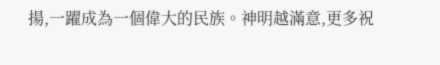揚,一躍成為一個偉大的民族。神明越滿意,更多祝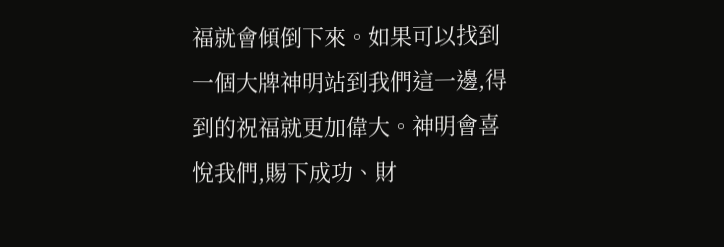福就會傾倒下來。如果可以找到一個大牌神明站到我們這一邊,得到的祝福就更加偉大。神明會喜悅我們,賜下成功、財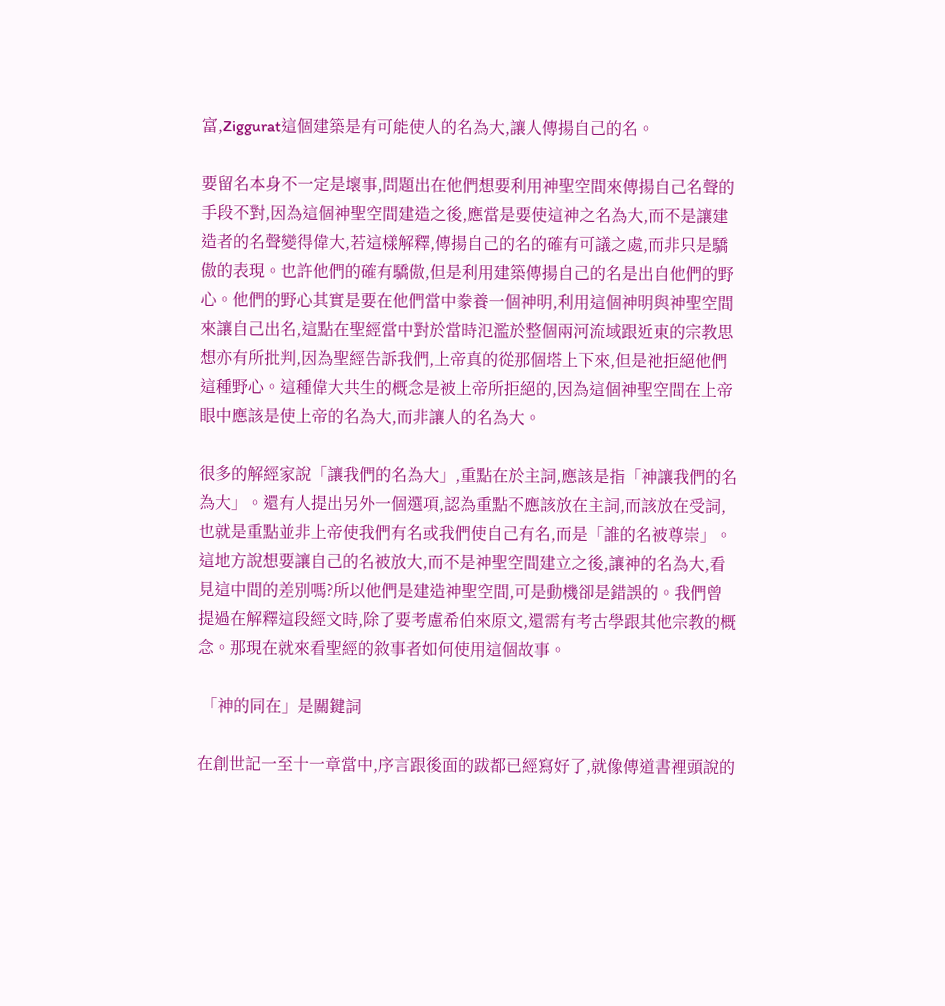富,Ziggurat這個建築是有可能使人的名為大,讓人傳揚自己的名。

要留名本身不一定是壞事,問題出在他們想要利用神聖空間來傳揚自己名聲的手段不對,因為這個神聖空間建造之後,應當是要使這神之名為大,而不是讓建造者的名聲變得偉大,若這樣解釋,傳揚自己的名的確有可議之處,而非只是驕傲的表現。也許他們的確有驕傲,但是利用建築傳揚自己的名是出自他們的野心。他們的野心其實是要在他們當中豢養一個神明,利用這個神明與神聖空間來讓自己出名,這點在聖經當中對於當時氾濫於整個兩河流域跟近東的宗教思想亦有所批判,因為聖經告訴我們,上帝真的從那個塔上下來,但是祂拒絕他們這種野心。這種偉大共生的概念是被上帝所拒絕的,因為這個神聖空間在上帝眼中應該是使上帝的名為大,而非讓人的名為大。

很多的解經家說「讓我們的名為大」,重點在於主詞,應該是指「神讓我們的名為大」。還有人提出另外一個選項,認為重點不應該放在主詞,而該放在受詞,也就是重點並非上帝使我們有名或我們使自己有名,而是「誰的名被尊崇」。這地方說想要讓自己的名被放大,而不是神聖空間建立之後,讓神的名為大,看見這中間的差別嗎?所以他們是建造神聖空間,可是動機卻是錯誤的。我們曾提過在解釋這段經文時,除了要考慮希伯來原文,還需有考古學跟其他宗教的概念。那現在就來看聖經的敘事者如何使用這個故事。

 「神的同在」是關鍵詞

在創世記一至十一章當中,序言跟後面的跋都已經寫好了,就像傳道書裡頭說的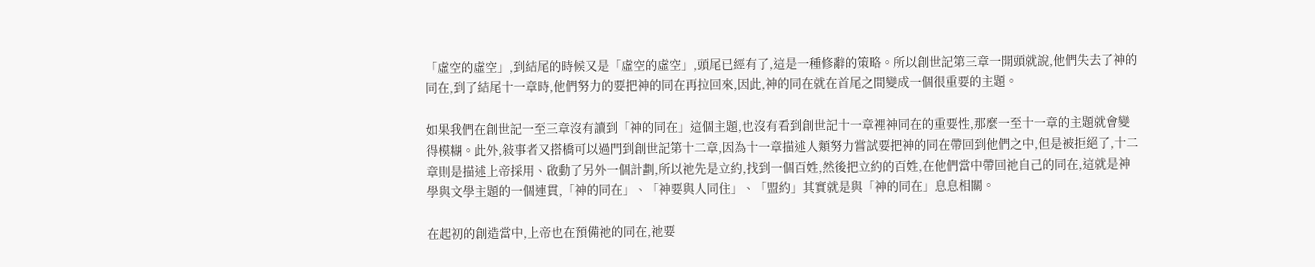「虛空的虛空」,到結尾的時候又是「虛空的虛空」,頭尾已經有了,這是一種修辭的策略。所以創世記第三章一開頭就說,他們失去了神的同在,到了結尾十一章時,他們努力的要把神的同在再拉回來,因此,神的同在就在首尾之間變成一個很重要的主題。

如果我們在創世記一至三章沒有讀到「神的同在」這個主題,也沒有看到創世記十一章裡神同在的重要性,那麼一至十一章的主題就會變得模糊。此外,敍事者又搭橋可以過門到創世記第十二章,因為十一章描述人類努力嘗試要把神的同在帶回到他們之中,但是被拒絕了,十二章則是描述上帝採用、啟動了另外一個計劃,所以祂先是立約,找到一個百姓,然後把立約的百姓,在他們當中帶回祂自己的同在,這就是神學與文學主題的一個連貫,「神的同在」、「神要與人同住」、「盟約」其實就是與「神的同在」息息相關。

在起初的創造當中,上帝也在預備祂的同在,祂要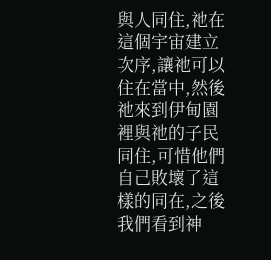與人同住,祂在這個宇宙建立次序,讓祂可以住在當中,然後祂來到伊甸園裡與祂的子民同住,可惜他們自己敗壞了這樣的同在,之後我們看到神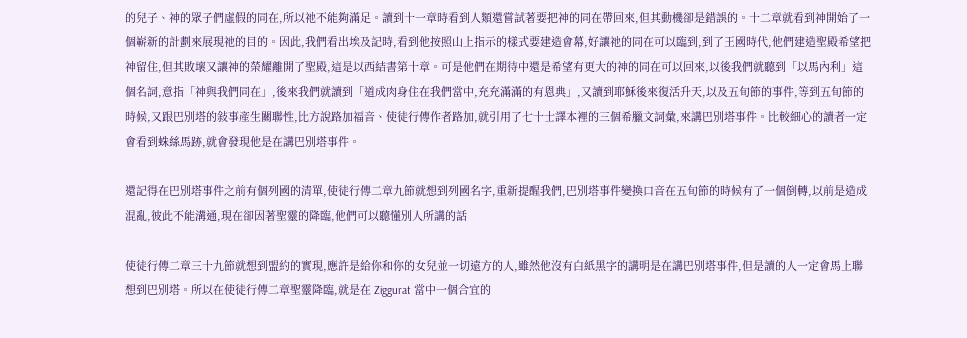的兒子、神的眾子們虛假的同在,所以祂不能夠滿足。讀到十一章時看到人類還嘗試著要把神的同在帶回來,但其動機卻是錯誤的。十二章就看到神開始了一個嶄新的計劃來展現祂的目的。因此,我們看出埃及記時,看到他按照山上指示的樣式要建造會幕,好讓祂的同在可以臨到,到了王國時代,他們建造聖殿希望把神留住,但其敗壞又讓神的榮耀離開了聖殿,這是以西結書第十章。可是他們在期待中還是希望有更大的神的同在可以回來,以後我們就聽到「以馬內利」這個名詞,意指「神與我們同在」,後來我們就讀到「道成肉身住在我們當中,充充滿滿的有恩典」,又讀到耶穌後來復活升天,以及五旬節的事件,等到五旬節的時候,又跟巴別塔的敍事產生關聯性,比方說路加福音、使徒行傳作者路加,就引用了七十士譯本裡的三個希臘文詞彙,來講巴別塔事件。比較細心的讀者一定會看到蛛絲馬跡,就會發現他是在講巴別塔事件。

還記得在巴別塔事件之前有個列國的清單,使徒行傳二章九節就想到列國名字,重新提醒我們,巴別塔事件變換口音在五旬節的時候有了一個倒轉,以前是造成混亂,彼此不能溝通,現在卻因著聖靈的降臨,他們可以聽懂別人所講的話

使徒行傳二章三十九節就想到盟約的實現,應許是給你和你的女兒並一切遠方的人,雖然他沒有白紙黑字的講明是在講巴別塔事件,但是讀的人一定會馬上聯想到巴別塔。所以在使徒行傳二章聖靈降臨,就是在 Ziggurat 當中一個合宜的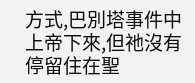方式,巴別塔事件中上帝下來,但祂沒有停留住在聖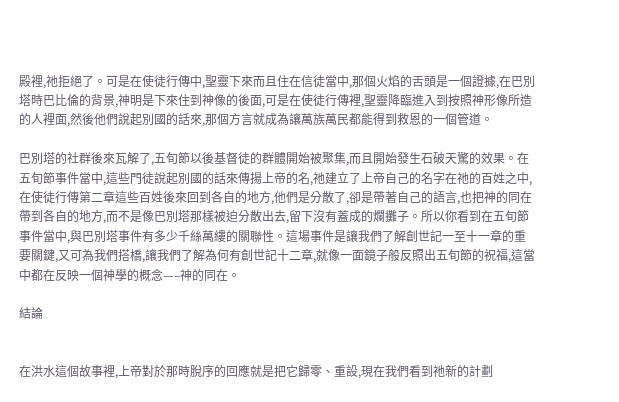殿裡,祂拒絕了。可是在使徒行傳中,聖靈下來而且住在信徒當中,那個火焰的舌頭是一個證據,在巴別塔時巴比倫的背景,神明是下來住到神像的後面,可是在使徒行傳裡,聖靈降臨進入到按照神形像所造的人裡面,然後他們說起別國的話來,那個方言就成為讓萬族萬民都能得到救恩的一個管道。

巴別塔的社群後來瓦解了,五旬節以後基督徒的群體開始被聚集,而且開始發生石破天驚的效果。在五旬節事件當中,這些門徒說起別國的話來傳揚上帝的名,祂建立了上帝自己的名字在祂的百姓之中,在使徒行傳第二章這些百姓後來回到各自的地方,他們是分散了,卻是帶著自己的語言,也把神的同在帶到各自的地方,而不是像巴別塔那樣被迫分散出去,留下沒有蓋成的爛攤子。所以你看到在五旬節事件當中,與巴別塔事件有多少千絲萬縷的關聯性。這場事件是讓我們了解創世記一至十一章的重要關鍵,又可為我們搭橋,讓我們了解為何有創世記十二章,就像一面鏡子般反照出五旬節的祝福,這當中都在反映一個神學的概念—–神的同在。

結論


在洪水這個故事裡,上帝對於那時脫序的回應就是把它歸零、重設,現在我們看到祂新的計劃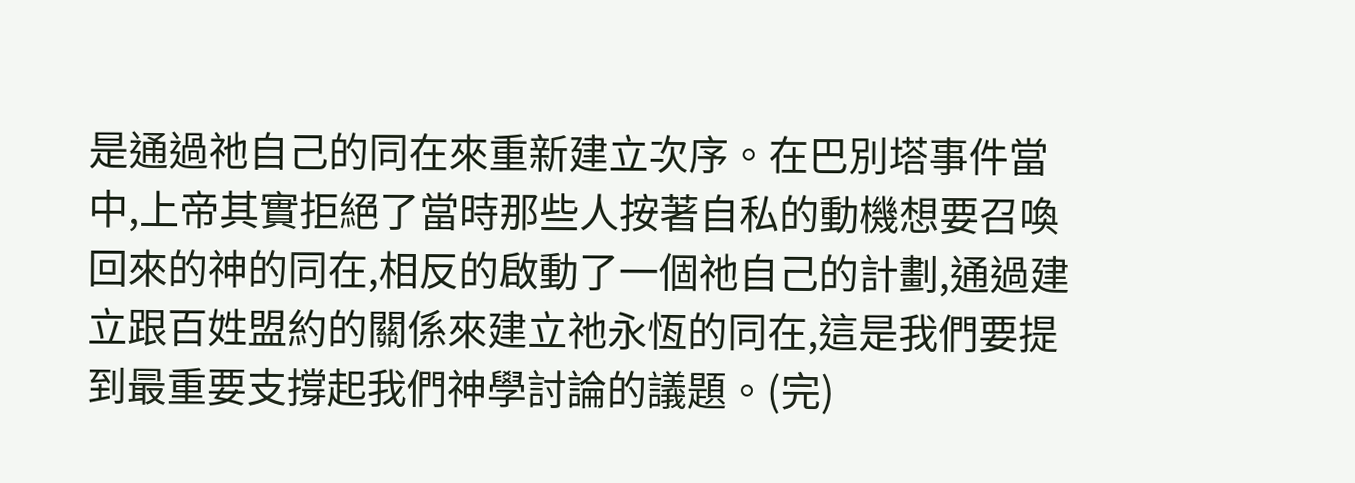是通過祂自己的同在來重新建立次序。在巴別塔事件當中,上帝其實拒絕了當時那些人按著自私的動機想要召喚回來的神的同在,相反的啟動了一個祂自己的計劃,通過建立跟百姓盟約的關係來建立祂永恆的同在,這是我們要提到最重要支撐起我們神學討論的議題。(完)